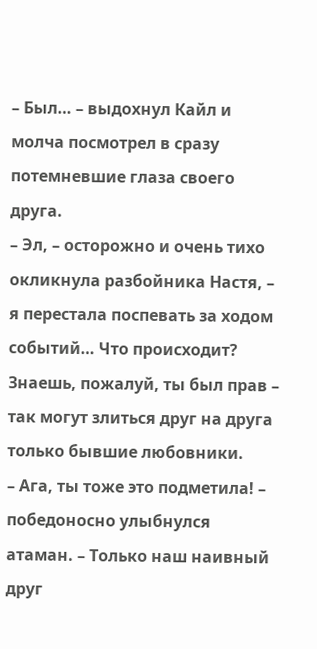– Был… – выдохнул Кайл и молча посмотрел в сразу потемневшие глаза своего друга.
– Эл, – осторожно и очень тихо окликнула разбойника Настя, – я перестала поспевать за ходом событий… Что происходит? Знаешь, пожалуй, ты был прав – так могут злиться друг на друга только бывшие любовники.
– Ага, ты тоже это подметила! – победоносно улыбнулся атаман. – Только наш наивный друг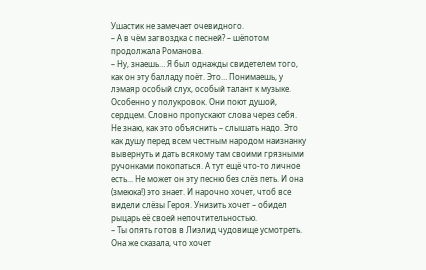Ушастик не замечает очевидного.
– А в чём загвоздка с песней? – шёпотом продолжала Романова.
– Ну, знаешь… Я был однажды свидетелем того, как он эту балладу поёт. Это… Понимаешь, у лэмаяр особый слух, особый талант к музыке. Особенно у полукровок. Они поют душой, сердцем. Словно пропускают слова через себя. Не знаю, как это объяснить – слышать надо. Это как душу перед всем честным народом наизнанку вывернуть и дать всякому там своими грязными ручонками покопаться. А тут ещё что-то личное есть... Не может он эту песню без слёз петь. И она (змеюка!) это знает. И нарочно хочет, чтоб все видели слёзы Героя. Унизить хочет – обидел рыцарь её своей непочтительностью.
– Ты опять готов в Лиэлид чудовище усмотреть. Она же сказала, что хочет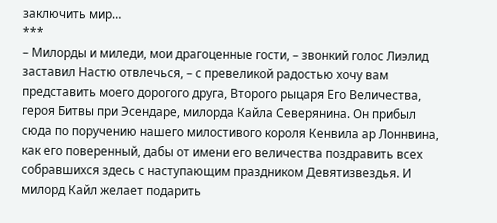заключить мир…
***
– Милорды и миледи, мои драгоценные гости, – звонкий голос Лиэлид заставил Настю отвлечься, – с превеликой радостью хочу вам представить моего дорогого друга, Второго рыцаря Его Величества, героя Битвы при Эсендаре, милорда Кайла Северянина. Он прибыл сюда по поручению нашего милостивого короля Кенвила ар Лоннвина, как его поверенный, дабы от имени его величества поздравить всех собравшихся здесь с наступающим праздником Девятизвездья. И милорд Кайл желает подарить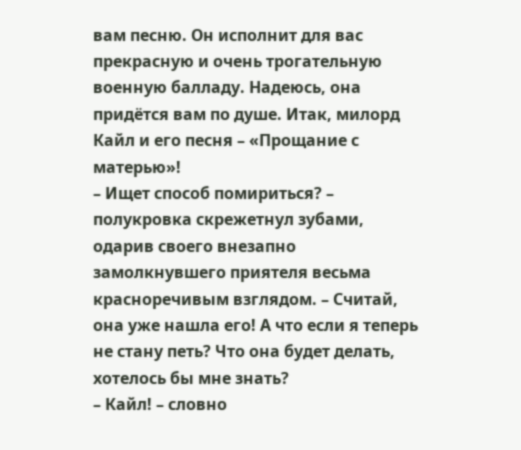вам песню. Он исполнит для вас прекрасную и очень трогательную военную балладу. Надеюсь, она придётся вам по душе. Итак, милорд Кайл и его песня – «Прощание с матерью»!
– Ищет способ помириться? – полукровка скрежетнул зубами, одарив своего внезапно замолкнувшего приятеля весьма красноречивым взглядом. – Считай, она уже нашла его! А что если я теперь не стану петь? Что она будет делать, хотелось бы мне знать?
– Кайл! – словно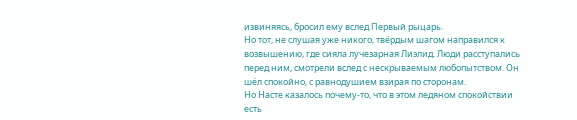извиняясь, бросил ему вслед Первый рыцарь.
Но тот, не слушая уже никого, твёрдым шагом направился к возвышению, где сияла лучезарная Лиэлид. Люди расступались перед ним, смотрели вслед с нескрываемым любопытством. Он шёл спокойно, с равнодушием взирая по сторонам.
Но Насте казалось почему-то, что в этом ледяном спокойствии есть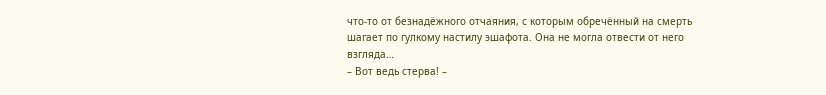что-то от безнадёжного отчаяния, с которым обречённый на смерть шагает по гулкому настилу эшафота. Она не могла отвести от него взгляда…
– Вот ведь стерва! –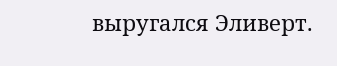выругался Эливерт.